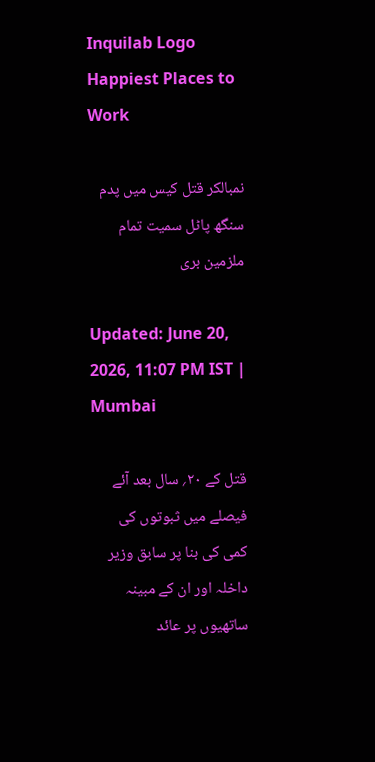Inquilab Logo Happiest Places to Work

نمبالکر قتل کیس میں پدم سنگھ پاٹل سمیت تمام ملزمین بری

Updated: June 20, 2026, 11:07 PM IST | Mumbai

قتل کے ۲۰؍ سال بعد آئے فیصلے میں ثبوتوں کی کمی کی بنا پر سابق وزیر داخلہ اور ان کے مبینہ ساتھیوں پر عائد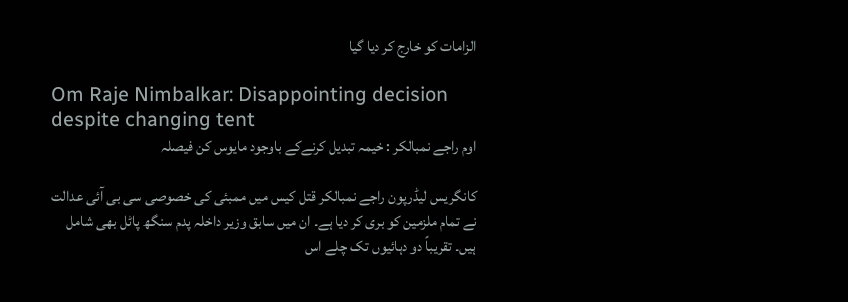الزامات کو خارج کر دیا گیا

Om Raje Nimbalkar: Disappointing decision despite changing tent
اوم راجے نمبالکر : خیمہ تبدیل کرنےکے باوجود مایوس کن فیصلہ

کانگریس لیڈرپون راجے نمبالکر قتل کیس میں ممبئی کی خصوصی سی بی آئی عدالت  نے تمام ملزمین کو بری کر دیا ہے۔ ان میں سابق وزیر داخلہ پدم سنگھ پاٹل بھی شامل ہیں۔ تقریباً دو دہائیوں تک چلے اس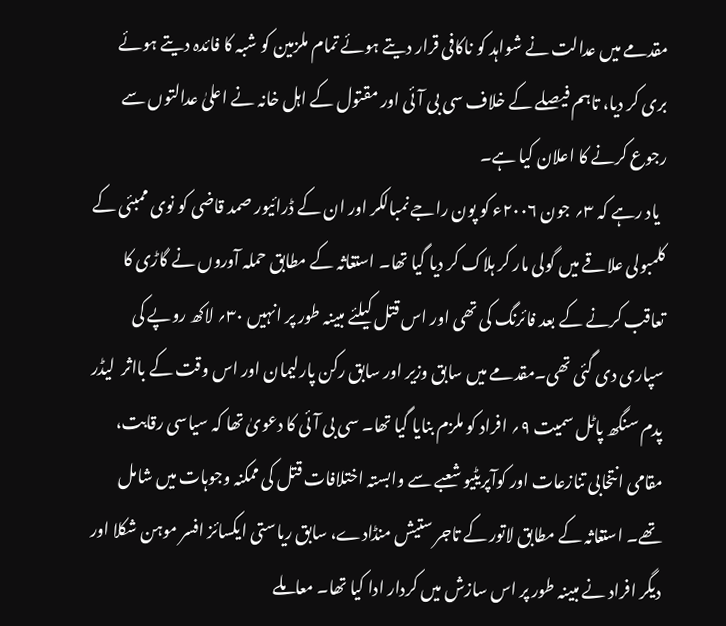مقدمے میں عدالت نے شواہد کو ناکافی قرار دیتے ہوئے تمام ملزمین کو شبہ کا فائدہ دیتے ہوئے بری کر دیا، تاہم فیصلے کے خلاف سی بی آئی اور مقتول کے اہل خانہ نے اعلیٰ عدالتوں سے رجوع کرنے کا اعلان کیا ہے۔
  یاد رہے کہ ۳؍ جون ۲۰۰۶ء کو پون راجے نمبالکر اور ان کے ڈرائیور صمد قاضی کو نوی ممبئی کے کلمبولی علاقے میں گولی مار کر ہلاک کر دیا گیا تھا۔ استغاثہ کے مطابق حملہ آوروں نے گاڑی کا تعاقب کرنے کے بعد فائرنگ کی تھی اور اس قتل کیلئے مبینہ طور پر انہیں ۳۰؍ لاکھ روپے کی سپاری دی گئی تھی۔مقدمے میں سابق وزیر اور سابق رکن پارلیمان اور اس وقت کے بااثر  لیڈر پدم سنگھ پاٹل سمیت ۹؍ افراد کو ملزم بنایا گیا تھا۔ سی بی آئی کا دعویٰ تھا کہ سیاسی رقابت، مقامی انتخابی تنازعات اور کوآپریٹیو شعبے سے وابستہ اختلافات قتل کی ممکنہ وجوہات میں شامل تھے۔ استغاثہ کے مطابق لاتور کے تاجر ستیش منڈادے، سابق ریاستی ایکسائز افسر موہن شکلا اور دیگر افراد نے مبینہ طور پر اس سازش میں کردار ادا کیا تھا۔ معاملے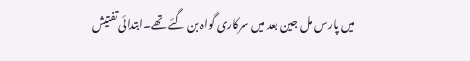میں پارس مل جین بعد میں سرکاری گواہ بن گئے تھے۔ابتدائی تفتیش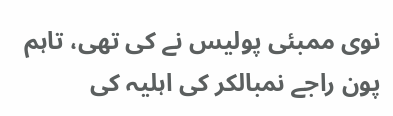نوی ممبئی پولیس نے کی تھی، تاہم پون راجے نمبالکر کی اہلیہ کی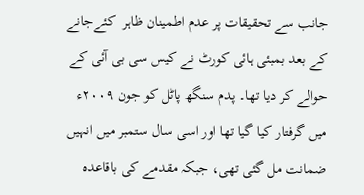جانب سے تحقیقات پر عدم اطمینان ظاہر  کئےجانے کے بعد بمبئی ہائی کورٹ نے کیس سی بی آئی کے حوالے کر دیا تھا۔ پدم سنگھ پاٹل کو جون ۲۰۰۹ء میں گرفتار کیا گیا تھا اور اسی سال ستمبر میں انہیں ضمانت مل گئی تھی، جبکہ مقدمے کی باقاعدہ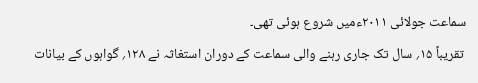سماعت جولائی ۲۰۱۱ءمیں شروع ہوئی تھی۔
 تقریباً ۱۵؍ سال تک جاری رہنے والی سماعت کے دوران استغاثہ نے ۱۲۸؍ گواہوں کے بیانات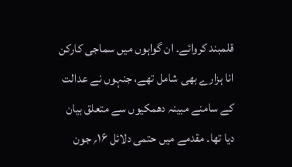قلمبند کروائے۔ ان گواہوں میں سماجی کارکن انا ہزارے بھی شامل تھے، جنہوں نے عدالت کے سامنے مبینہ دھمکیوں سے متعلق بیان دیا تھا۔ مقدمے میں حتمی دلائل ۱۶؍ جون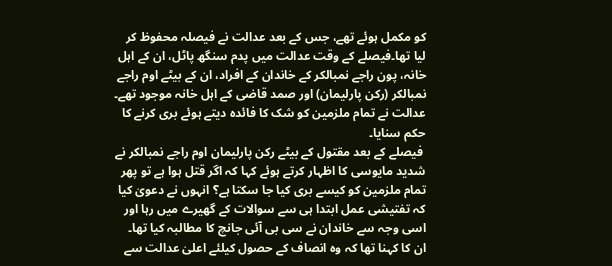کو مکمل ہوئے تھے، جس کے بعد عدالت نے فیصلہ محفوظ کر لیا تھا۔فیصلے کے وقت عدالت میں پدم سنگھ پاٹل، ان کے اہل خانہ، پون راجے نمبالکر کے خاندان کے افراد، ان کے بیٹے اوم راجے نمبالکر (رکن پارلیمان) اور صمد قاضی کے اہل خانہ موجود تھے۔ عدالت نے تمام ملزمین کو شک کا فائدہ دیتے ہوئے بری کرنے کا حکم سنایا۔
 فیصلے کے بعد مقتول کے بیٹے رکن پارلیمان اوم راجے نمبالکر نے شدید مایوسی کا اظہار کرتے ہوئے کہا کہ اگر قتل ہوا ہے تو پھر تمام ملزمین کو کیسے بری کیا جا سکتا ہے؟ انہوں نے دعویٰ کیا کہ تفتیشی عمل ابتدا ہی سے سوالات کے گھیرے میں رہا اور اسی وجہ سے خاندان نے سی بی آئی جانچ کا مطالبہ کیا تھا۔ ان کا کہنا تھا کہ وہ انصاف کے حصول کیلئے اعلیٰ عدالت سے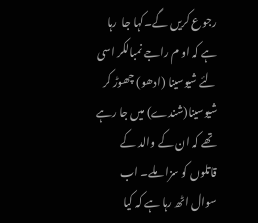رجوع کریں گے۔کہا جا  رہا ہے کہ او م راجے نمبالکر اسی لئے شیوسینا (ادھو) چھوڑ کر شیوسینا(شندے) میں جا رہے تھے کہ ان کے والد کے قاتلوں کو سزا ملے۔ اب سوال اٹھ رہا ہے کہ کیا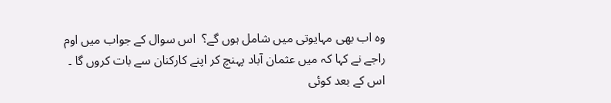وہ اب بھی مہایوتی میں شامل ہوں گے؟  اس سوال کے جواب میں اوم راجے نے کہا کہ میں عثمان آباد پہنچ کر اپنے کارکنان سے بات کروں گا ۔ اس کے بعد کوئی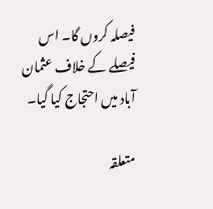فیصلہ کروں گا۔ اس فیصلے کے خلاف عثمان آباد میں احتجاج کیا گیا۔

متعلقہ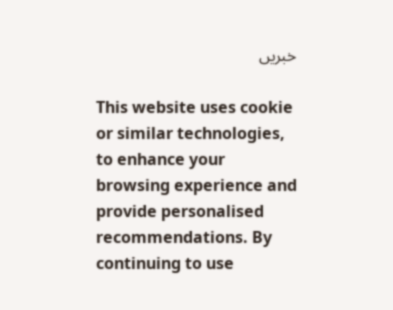خبریں

This website uses cookie or similar technologies, to enhance your browsing experience and provide personalised recommendations. By continuing to use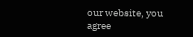our website, you agree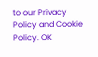to our Privacy Policy and Cookie Policy. OK